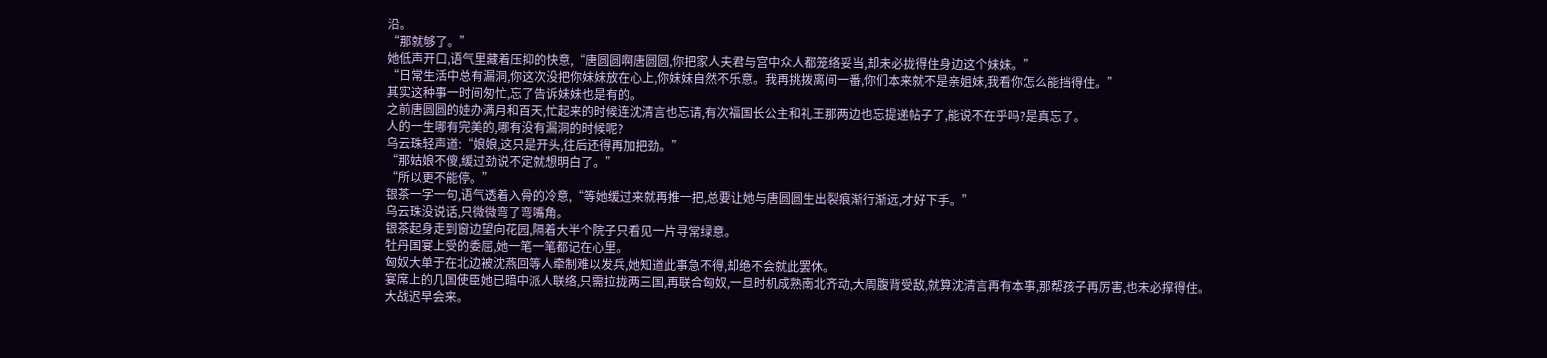沿。
“那就够了。”
她低声开口,语气里藏着压抑的快意,“唐圆圆啊唐圆圆,你把家人夫君与宫中众人都笼络妥当,却未必拢得住身边这个妹妹。”
“日常生活中总有漏洞,你这次没把你妹妹放在心上,你妹妹自然不乐意。我再挑拨离间一番,你们本来就不是亲姐妹,我看你怎么能挡得住。”
其实这种事一时间匆忙,忘了告诉妹妹也是有的。
之前唐圆圆的娃办满月和百天,忙起来的时候连沈清言也忘请,有次福国长公主和礼王那两边也忘提递帖子了,能说不在乎吗?是真忘了。
人的一生哪有完美的,哪有没有漏洞的时候呢?
乌云珠轻声道:“娘娘,这只是开头,往后还得再加把劲。”
“那姑娘不傻,缓过劲说不定就想明白了。”
“所以更不能停。”
银茶一字一句,语气透着入骨的冷意,“等她缓过来就再推一把,总要让她与唐圆圆生出裂痕渐行渐远,才好下手。”
乌云珠没说话,只微微弯了弯嘴角。
银茶起身走到窗边望向花园,隔着大半个院子只看见一片寻常绿意。
牡丹国宴上受的委屈,她一笔一笔都记在心里。
匈奴大单于在北边被沈燕回等人牵制难以发兵,她知道此事急不得,却绝不会就此罢休。
宴席上的几国使臣她已暗中派人联络,只需拉拢两三国,再联合匈奴,一旦时机成熟南北齐动,大周腹背受敌,就算沈清言再有本事,那帮孩子再厉害,也未必撑得住。
大战迟早会来。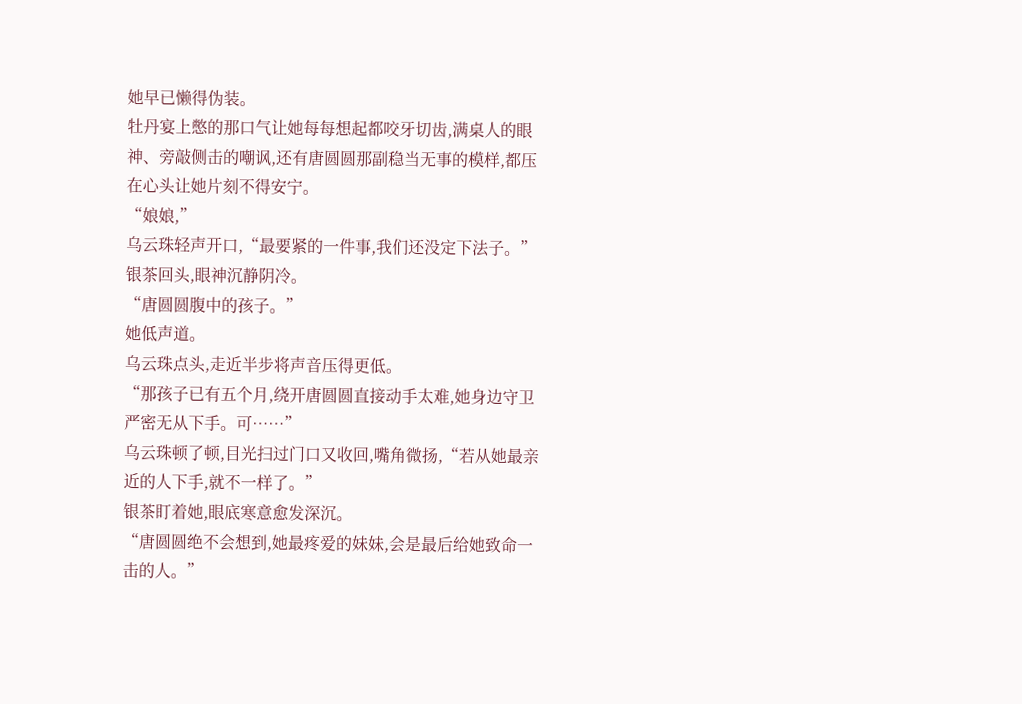她早已懒得伪装。
牡丹宴上憋的那口气让她每每想起都咬牙切齿,满桌人的眼神、旁敲侧击的嘲讽,还有唐圆圆那副稳当无事的模样,都压在心头让她片刻不得安宁。
“娘娘,”
乌云珠轻声开口,“最要紧的一件事,我们还没定下法子。”
银茶回头,眼神沉静阴冷。
“唐圆圆腹中的孩子。”
她低声道。
乌云珠点头,走近半步将声音压得更低。
“那孩子已有五个月,绕开唐圆圆直接动手太难,她身边守卫严密无从下手。可……”
乌云珠顿了顿,目光扫过门口又收回,嘴角微扬,“若从她最亲近的人下手,就不一样了。”
银茶盯着她,眼底寒意愈发深沉。
“唐圆圆绝不会想到,她最疼爱的妹妹,会是最后给她致命一击的人。”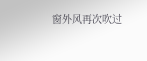窗外风再次吹过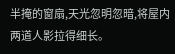半掩的窗扇,天光忽明忽暗,将屋内两道人影拉得细长。